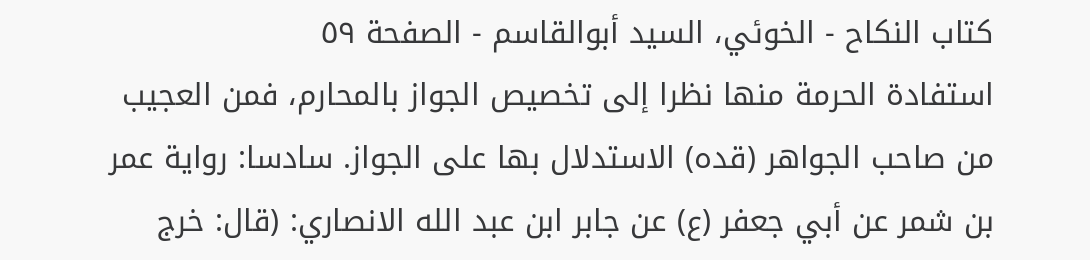كتاب النكاح - الخوئي، السيد أبوالقاسم - الصفحة ٥٩
استفادة الحرمة منها نظرا إلى تخصيص الجواز بالمحارم، فمن العجيب من صاحب الجواهر (قده) الاستدلال بها على الجواز. سادسا: رواية عمر بن شمر عن أبي جعفر (ع) عن جابر ابن عبد الله الانصاري: (قال: خرج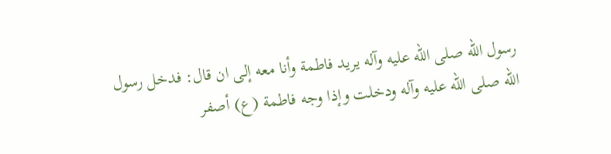رسول الله صلى الله عليه وآله يريد فاطمة وأنا معه إلى ان قال: فدخل رسول الله صلى الله عليه وآله ودخلت وإذا وجه فاطمة (ع) أصفر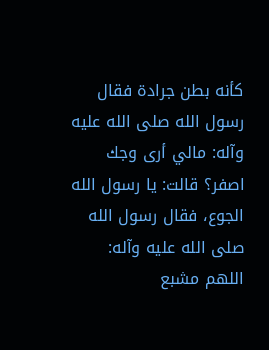كأنه بطن جرادة فقال رسول الله صلى الله عليه وآله: مالي أرى وجك اصفر؟ قالت: يا رسول الله الجوع، فقال رسول الله صلى الله عليه وآله: اللهم مشبع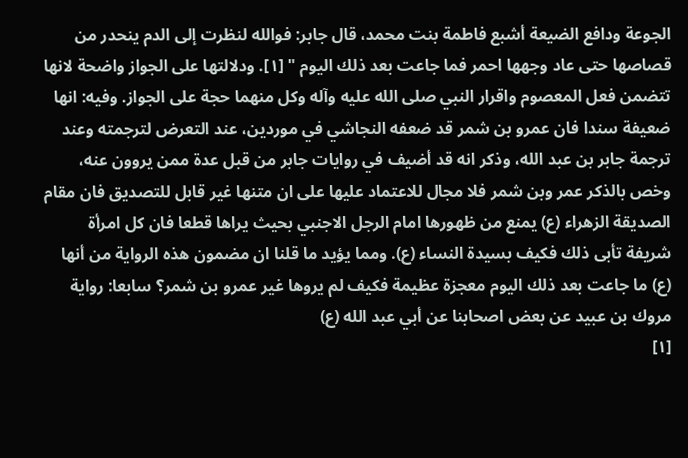الجوعة ودافع الضيعة أشبع فاطمة بنت محمد، قال جابر: فوالله لنظرت إلى الدم ينحدر من قصاصها حتى عاد وجهها احمر فما جاعت بعد ذلك اليوم " [١]. ودلالتها على الجواز واضحة لانها تتضمن فعل المعصوم واقرار النبي صلى الله عليه وآله وكل منهما حجة على الجواز. وفيه: انها ضعيفة سندا فان عمرو بن شمر قد ضعفه النجاشي في موردين، عند التعرض لترجمته وعند ترجمة جابر بن عبد الله، وذكر انه قد أضيف في روايات جابر من قبل عدة ممن يروون عنه، وخص بالذكر عمر وبن شمر فلا مجال للاعتماد عليها على ان متنها غير قابل للتصديق فان مقام الصديقة الزهراء (ع) يمنع من ظهورها امام الرجل الاجنبي بحيث يراها قطعا فان كل امرأة شريفة تأبى ذلك فكيف بسيدة النساء (ع). ومما يؤيد ما قلنا ان مضمون هذه الرواية من أنها (ع) ما جاعت بعد ذلك اليوم معجزة عظيمة فكيف لم يروها غير عمرو بن شمر؟ سابعا: رواية مروك بن عبيد عن بعض اصحابنا عن أبي عبد الله (ع)
[١]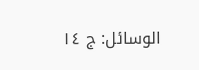الوسائل: ج ١٤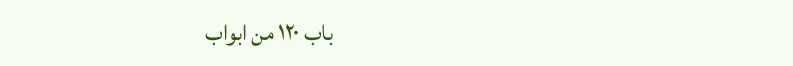باب ١٢٠ من ابواب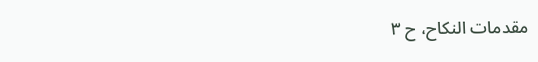مقدمات النكاح، ح ٣